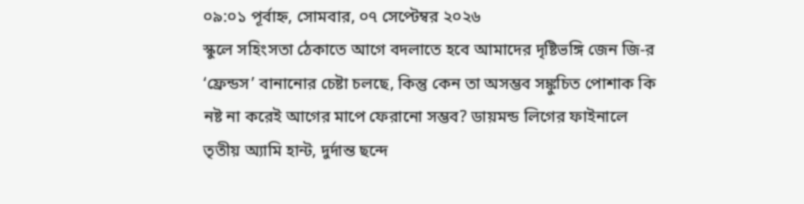০৯:০১ পূর্বাহ্ন, সোমবার, ০৭ সেপ্টেম্বর ২০২৬
স্কুলে সহিংসতা ঠেকাতে আগে বদলাতে হবে আমাদের দৃষ্টিভঙ্গি জেন জি-র ‘ফ্রেন্ডস’ বানানোর চেষ্টা চলছে, কিন্তু কেন তা অসম্ভব সঙ্কুচিত পোশাক কি নষ্ট না করেই আগের মাপে ফেরানো সম্ভব? ডায়মন্ড লিগের ফাইনালে তৃতীয় অ্যামি হান্ট, দুর্দান্ত ছন্দে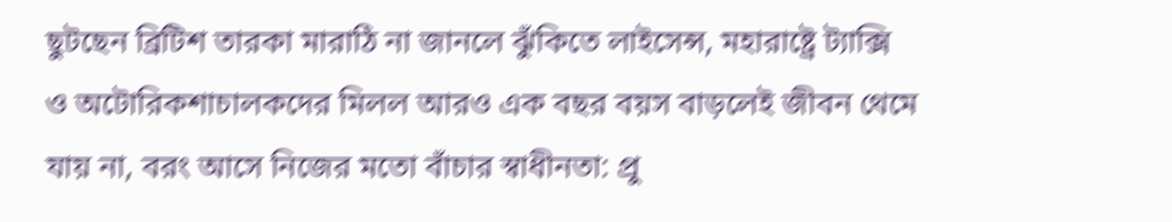ছুটছেন ব্রিটিশ তারকা মারাঠি না জানলে ঝুঁকিতে লাইসেন্স, মহারাষ্ট্রে ট্যাক্সি ও অটোরিকশাচালকদের মিলল আরও এক বছর বয়স বাড়লেই জীবন থেমে যায় না, বরং আসে নিজের মতো বাঁচার স্বাধীনতা: প্রু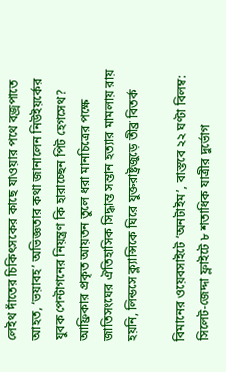লেইথ দাঁতের চিকিৎসকের কাছে যাওয়ার পথে বজ্রপাতে আহত, ‘ভয়াবহ’ অভিজ্ঞতার কথা জানালেন নিউইয়র্কের যুবক পেন্টাগনের নিয়ন্ত্রণ কি হারাচ্ছেন পিট হেগসেথ? আফ্রিকার প্রকৃত আয়তন তুলে ধরা মানচিত্রের পক্ষে জাতিসংঘের ঐতিহাসিক সিদ্ধান্ত সন্তান হত্যার মামলায় রায় হয়নি, লিন্ডসে ক্ল্যান্সিকে ঘিরে যুক্তরাষ্ট্রজুড়ে তীব্র বিতর্ক

বিমানের ওয়েবসাইটে ‘অনটাইম’, বাস্তবে ২২ ঘণ্টা বিলম্ব: সিলেট-জেদ্দা ফ্লাইটে ৮ শতাধিক যাত্রীর দুর্ভোগ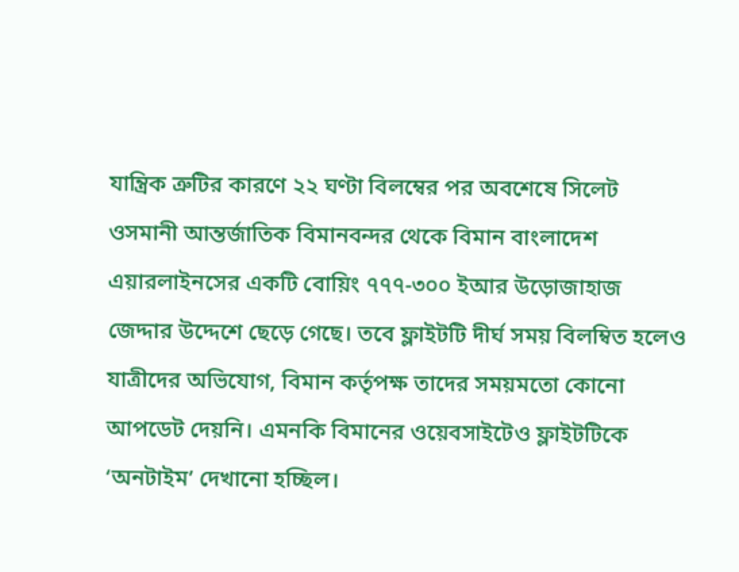যান্ত্রিক ত্রুটির কারণে ২২ ঘণ্টা বিলম্বের পর অবশেষে সিলেট ওসমানী আন্তর্জাতিক বিমানবন্দর থেকে বিমান বাংলাদেশ এয়ারলাইনসের একটি বোয়িং ৭৭৭-৩০০ ইআর উড়োজাহাজ জেদ্দার উদ্দেশে ছেড়ে গেছে। তবে ফ্লাইটটি দীর্ঘ সময় বিলম্বিত হলেও যাত্রীদের অভিযোগ, বিমান কর্তৃপক্ষ তাদের সময়মতো কোনো আপডেট দেয়নি। এমনকি বিমানের ওয়েবসাইটেও ফ্লাইটটিকে ‘অনটাইম’ দেখানো হচ্ছিল।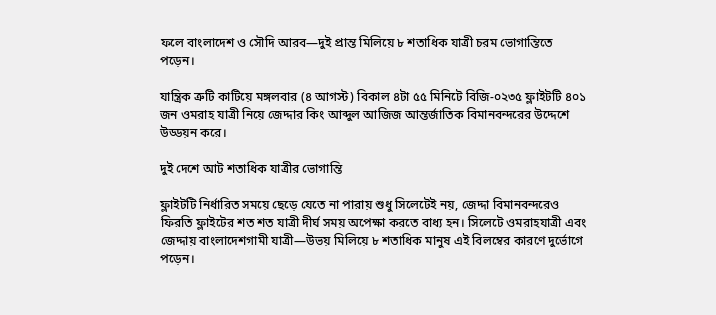ফলে বাংলাদেশ ও সৌদি আরব—দুই প্রান্ত মিলিয়ে ৮ শতাধিক যাত্রী চরম ভোগান্তিতে পড়েন।

যান্ত্রিক ত্রুটি কাটিয়ে মঙ্গলবার (৪ আগস্ট) বিকাল ৪টা ৫৫ মিনিটে বিজি-০২৩৫ ফ্লাইটটি ৪০১ জন ওমরাহ যাত্রী নিয়ে জেদ্দার কিং আব্দুল আজিজ আন্তর্জাতিক বিমানবন্দরের উদ্দেশে উড্ডয়ন করে।

দুই দেশে আট শতাধিক যাত্রীর ভোগান্তি

ফ্লাইটটি নির্ধারিত সময়ে ছেড়ে যেতে না পারায় শুধু সিলেটেই নয়, জেদ্দা বিমানবন্দরেও ফিরতি ফ্লাইটের শত শত যাত্রী দীর্ঘ সময় অপেক্ষা করতে বাধ্য হন। সিলেটে ওমরাহযাত্রী এবং জেদ্দায় বাংলাদেশগামী যাত্রী—উভয় মিলিয়ে ৮ শতাধিক মানুষ এই বিলম্বের কারণে দুর্ভোগে পড়েন।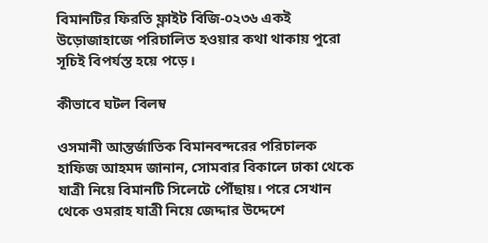বিমানটির ফিরতি ফ্লাইট বিজি-০২৩৬ একই উড়োজাহাজে পরিচালিত হওয়ার কথা থাকায় পুরো সূচিই বিপর্যস্ত হয়ে পড়ে।

কীভাবে ঘটল বিলম্ব

ওসমানী আন্তর্জাতিক বিমানবন্দরের পরিচালক হাফিজ আহমদ জানান, সোমবার বিকালে ঢাকা থেকে যাত্রী নিয়ে বিমানটি সিলেটে পৌঁছায়। পরে সেখান থেকে ওমরাহ যাত্রী নিয়ে জেদ্দার উদ্দেশে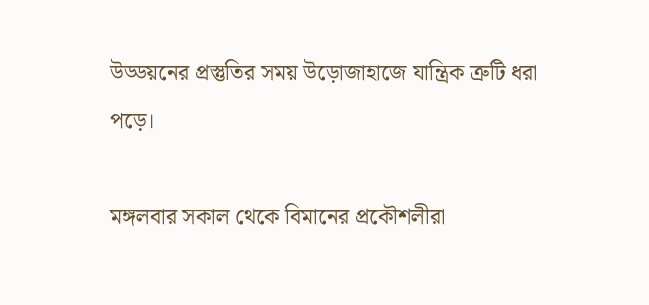উড্ডয়নের প্রস্তুতির সময় উড়োজাহাজে যান্ত্রিক ত্রুটি ধরা পড়ে।

মঙ্গলবার সকাল থেকে বিমানের প্রকৌশলীরা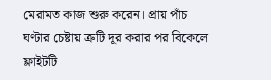মেরামত কাজ শুরু করেন। প্রায় পাঁচ ঘণ্টার চেষ্টায় ত্রুটি দূর করার পর বিকেলে ফ্লাইটটি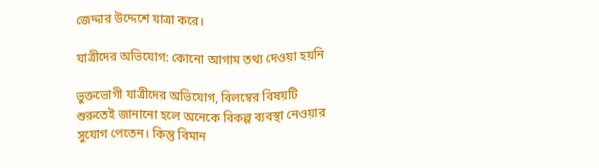জেদ্দার উদ্দেশে যাত্রা করে।

যাত্রীদের অভিযোগ: কোনো আগাম তথ্য দেওয়া হয়নি

ভুক্তভোগী যাত্রীদের অভিযোগ, বিলম্বের বিষয়টি শুরুতেই জানানো হলে অনেকে বিকল্প ব্যবস্থা নেওয়ার সুযোগ পেতেন। কিন্তু বিমান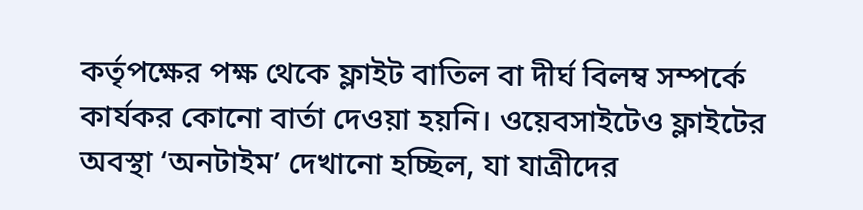কর্তৃপক্ষের পক্ষ থেকে ফ্লাইট বাতিল বা দীর্ঘ বিলম্ব সম্পর্কে কার্যকর কোনো বার্তা দেওয়া হয়নি। ওয়েবসাইটেও ফ্লাইটের অবস্থা ‘অনটাইম’ দেখানো হচ্ছিল, যা যাত্রীদের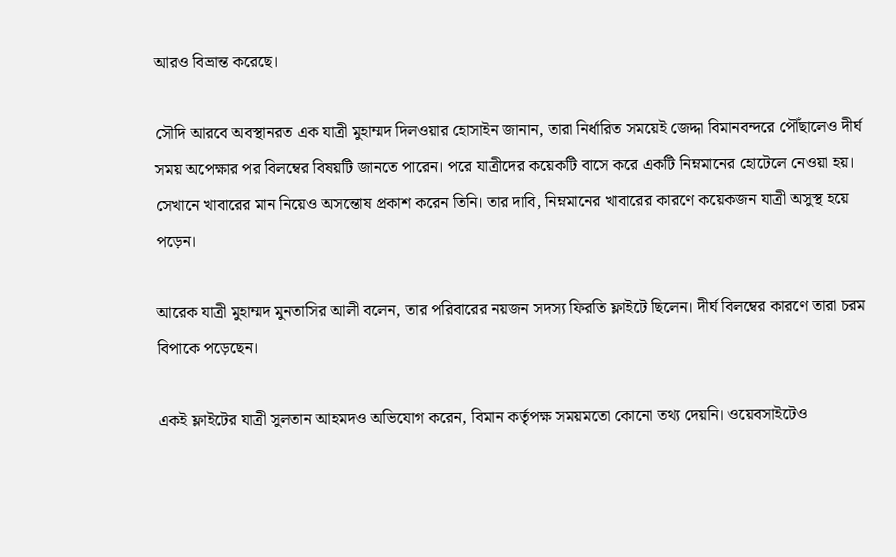আরও বিভ্রান্ত করেছে।

সৌদি আরবে অবস্থানরত এক যাত্রী মুহাম্মদ দিলওয়ার হোসাইন জানান, তারা নির্ধারিত সময়েই জেদ্দা বিমানবন্দরে পৌঁছালেও দীর্ঘ সময় অপেক্ষার পর বিলম্বের বিষয়টি জানতে পারেন। পরে যাত্রীদের কয়েকটি বাসে করে একটি নিম্নমানের হোটেলে নেওয়া হয়। সেখানে খাবারের মান নিয়েও অসন্তোষ প্রকাশ করেন তিনি। তার দাবি, নিম্নমানের খাবারের কারণে কয়েকজন যাত্রী অসুস্থ হয়ে পড়েন।

আরেক যাত্রী মুহাম্মদ মুনতাসির আলী বলেন, তার পরিবারের নয়জন সদস্য ফিরতি ফ্লাইটে ছিলেন। দীর্ঘ বিলম্বের কারণে তারা চরম বিপাকে পড়েছেন।

একই ফ্লাইটের যাত্রী সুলতান আহমদও অভিযোগ করেন, বিমান কর্তৃপক্ষ সময়মতো কোনো তথ্য দেয়নি। ওয়েবসাইটেও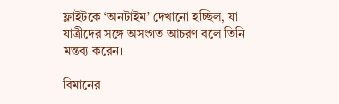ফ্লাইটকে ‘অনটাইম’ দেখানো হচ্ছিল, যা যাত্রীদের সঙ্গে অসংগত আচরণ বলে তিনি মন্তব্য করেন।

বিমানের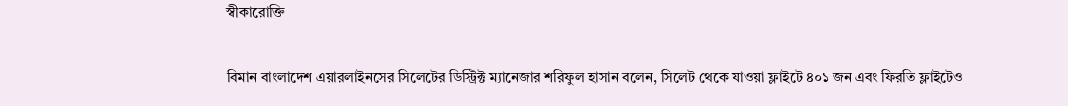স্বীকারোক্তি

বিমান বাংলাদেশ এয়ারলাইনসের সিলেটের ডিস্ট্রিক্ট ম্যানেজার শরিফুল হাসান বলেন, সিলেট থেকে যাওয়া ফ্লাইটে ৪০১ জন এবং ফিরতি ফ্লাইটেও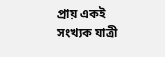প্রায় একই সংখ্যক যাত্রী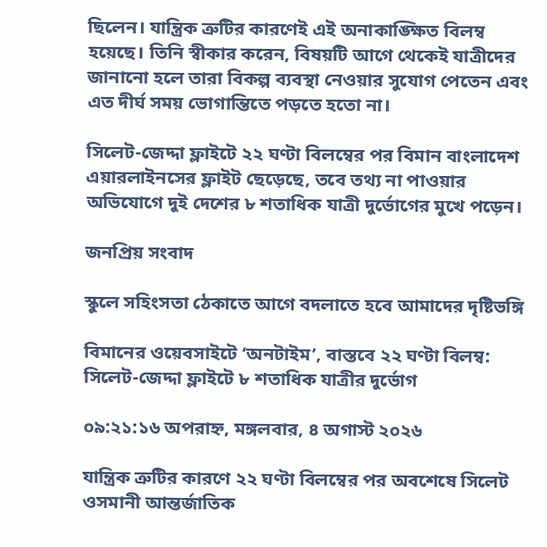ছিলেন। যান্ত্রিক ত্রুটির কারণেই এই অনাকাঙ্ক্ষিত বিলম্ব হয়েছে। তিনি স্বীকার করেন, বিষয়টি আগে থেকেই যাত্রীদের জানানো হলে তারা বিকল্প ব্যবস্থা নেওয়ার সুযোগ পেতেন এবং এত দীর্ঘ সময় ভোগান্তিতে পড়তে হতো না।

সিলেট-জেদ্দা ফ্লাইটে ২২ ঘণ্টা বিলম্বের পর বিমান বাংলাদেশ এয়ারলাইনসের ফ্লাইট ছেড়েছে, তবে তথ্য না পাওয়ার অভিযোগে দুই দেশের ৮ শতাধিক যাত্রী দুর্ভোগের মুখে পড়েন।

জনপ্রিয় সংবাদ

স্কুলে সহিংসতা ঠেকাতে আগে বদলাতে হবে আমাদের দৃষ্টিভঙ্গি

বিমানের ওয়েবসাইটে ‘অনটাইম’, বাস্তবে ২২ ঘণ্টা বিলম্ব: সিলেট-জেদ্দা ফ্লাইটে ৮ শতাধিক যাত্রীর দুর্ভোগ

০৯:২১:১৬ অপরাহ্ন, মঙ্গলবার, ৪ অগাস্ট ২০২৬

যান্ত্রিক ত্রুটির কারণে ২২ ঘণ্টা বিলম্বের পর অবশেষে সিলেট ওসমানী আন্তর্জাতিক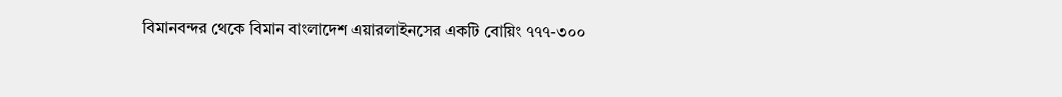বিমানবন্দর থেকে বিমান বাংলাদেশ এয়ারলাইনসের একটি বোয়িং ৭৭৭-৩০০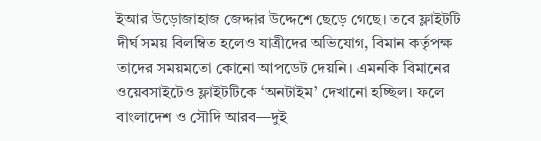ইআর উড়োজাহাজ জেদ্দার উদ্দেশে ছেড়ে গেছে। তবে ফ্লাইটটি দীর্ঘ সময় বিলম্বিত হলেও যাত্রীদের অভিযোগ, বিমান কর্তৃপক্ষ তাদের সময়মতো কোনো আপডেট দেয়নি। এমনকি বিমানের ওয়েবসাইটেও ফ্লাইটটিকে ‘অনটাইম’ দেখানো হচ্ছিল। ফলে বাংলাদেশ ও সৌদি আরব—দুই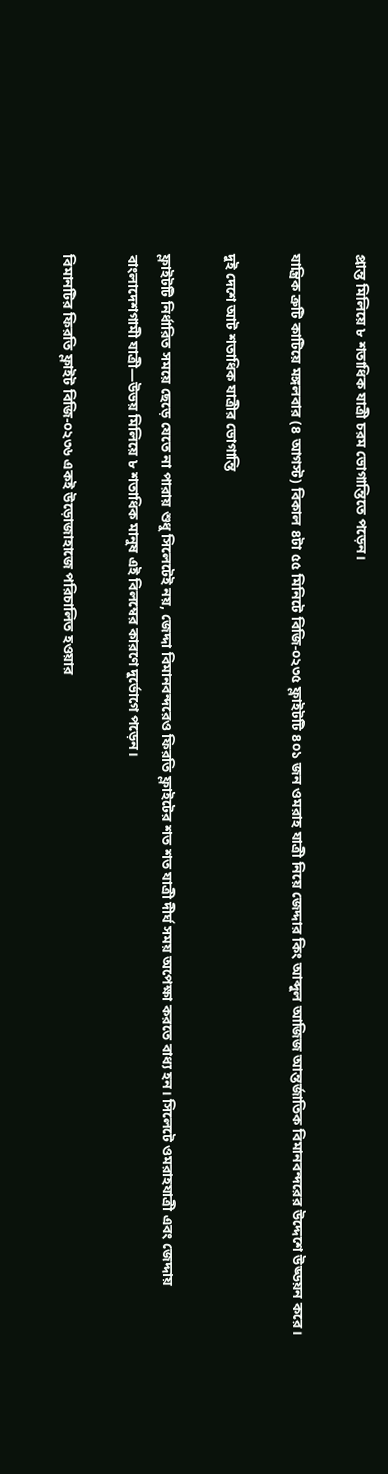প্রান্ত মিলিয়ে ৮ শতাধিক যাত্রী চরম ভোগান্তিতে পড়েন।

যান্ত্রিক ত্রুটি কাটিয়ে মঙ্গলবার (৪ আগস্ট) বিকাল ৪টা ৫৫ মিনিটে বিজি-০২৩৫ ফ্লাইটটি ৪০১ জন ওমরাহ যাত্রী নিয়ে জেদ্দার কিং আব্দুল আজিজ আন্তর্জাতিক বিমানবন্দরের উদ্দেশে উড্ডয়ন করে।

দুই দেশে আট শতাধিক যাত্রীর ভোগান্তি

ফ্লাইটটি নির্ধারিত সময়ে ছেড়ে যেতে না পারায় শুধু সিলেটেই নয়, জেদ্দা বিমানবন্দরেও ফিরতি ফ্লাইটের শত শত যাত্রী দীর্ঘ সময় অপেক্ষা করতে বাধ্য হন। সিলেটে ওমরাহযাত্রী এবং জেদ্দায় বাংলাদেশগামী যাত্রী—উভয় মিলিয়ে ৮ শতাধিক মানুষ এই বিলম্বের কারণে দুর্ভোগে পড়েন।

বিমানটির ফিরতি ফ্লাইট বিজি-০২৩৬ একই উড়োজাহাজে পরিচালিত হওয়ার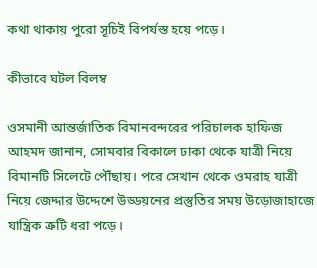কথা থাকায় পুরো সূচিই বিপর্যস্ত হয়ে পড়ে।

কীভাবে ঘটল বিলম্ব

ওসমানী আন্তর্জাতিক বিমানবন্দরের পরিচালক হাফিজ আহমদ জানান, সোমবার বিকালে ঢাকা থেকে যাত্রী নিয়ে বিমানটি সিলেটে পৌঁছায়। পরে সেখান থেকে ওমরাহ যাত্রী নিয়ে জেদ্দার উদ্দেশে উড্ডয়নের প্রস্তুতির সময় উড়োজাহাজে যান্ত্রিক ত্রুটি ধরা পড়ে।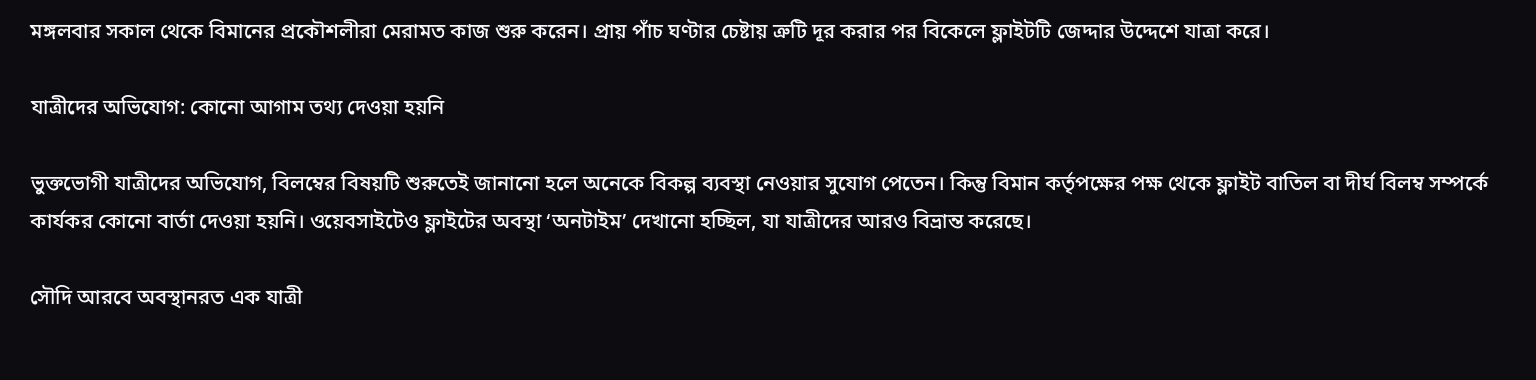মঙ্গলবার সকাল থেকে বিমানের প্রকৌশলীরা মেরামত কাজ শুরু করেন। প্রায় পাঁচ ঘণ্টার চেষ্টায় ত্রুটি দূর করার পর বিকেলে ফ্লাইটটি জেদ্দার উদ্দেশে যাত্রা করে।

যাত্রীদের অভিযোগ: কোনো আগাম তথ্য দেওয়া হয়নি

ভুক্তভোগী যাত্রীদের অভিযোগ, বিলম্বের বিষয়টি শুরুতেই জানানো হলে অনেকে বিকল্প ব্যবস্থা নেওয়ার সুযোগ পেতেন। কিন্তু বিমান কর্তৃপক্ষের পক্ষ থেকে ফ্লাইট বাতিল বা দীর্ঘ বিলম্ব সম্পর্কে কার্যকর কোনো বার্তা দেওয়া হয়নি। ওয়েবসাইটেও ফ্লাইটের অবস্থা ‘অনটাইম’ দেখানো হচ্ছিল, যা যাত্রীদের আরও বিভ্রান্ত করেছে।

সৌদি আরবে অবস্থানরত এক যাত্রী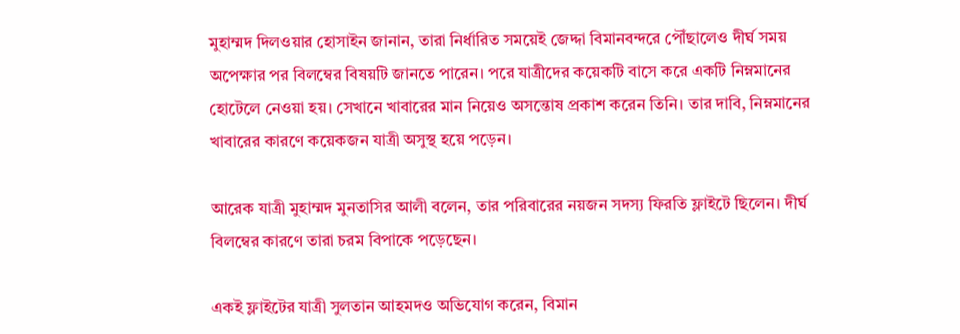মুহাম্মদ দিলওয়ার হোসাইন জানান, তারা নির্ধারিত সময়েই জেদ্দা বিমানবন্দরে পৌঁছালেও দীর্ঘ সময় অপেক্ষার পর বিলম্বের বিষয়টি জানতে পারেন। পরে যাত্রীদের কয়েকটি বাসে করে একটি নিম্নমানের হোটেলে নেওয়া হয়। সেখানে খাবারের মান নিয়েও অসন্তোষ প্রকাশ করেন তিনি। তার দাবি, নিম্নমানের খাবারের কারণে কয়েকজন যাত্রী অসুস্থ হয়ে পড়েন।

আরেক যাত্রী মুহাম্মদ মুনতাসির আলী বলেন, তার পরিবারের নয়জন সদস্য ফিরতি ফ্লাইটে ছিলেন। দীর্ঘ বিলম্বের কারণে তারা চরম বিপাকে পড়েছেন।

একই ফ্লাইটের যাত্রী সুলতান আহমদও অভিযোগ করেন, বিমান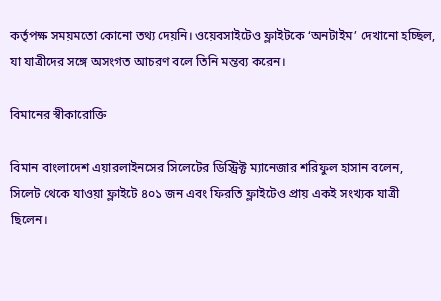কর্তৃপক্ষ সময়মতো কোনো তথ্য দেয়নি। ওয়েবসাইটেও ফ্লাইটকে ‘অনটাইম’ দেখানো হচ্ছিল, যা যাত্রীদের সঙ্গে অসংগত আচরণ বলে তিনি মন্তব্য করেন।

বিমানের স্বীকারোক্তি

বিমান বাংলাদেশ এয়ারলাইনসের সিলেটের ডিস্ট্রিক্ট ম্যানেজার শরিফুল হাসান বলেন, সিলেট থেকে যাওয়া ফ্লাইটে ৪০১ জন এবং ফিরতি ফ্লাইটেও প্রায় একই সংখ্যক যাত্রী ছিলেন।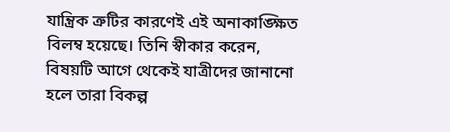যান্ত্রিক ত্রুটির কারণেই এই অনাকাঙ্ক্ষিত বিলম্ব হয়েছে। তিনি স্বীকার করেন, বিষয়টি আগে থেকেই যাত্রীদের জানানো হলে তারা বিকল্প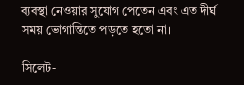ব্যবস্থা নেওয়ার সুযোগ পেতেন এবং এত দীর্ঘ সময় ভোগান্তিতে পড়তে হতো না।

সিলেট-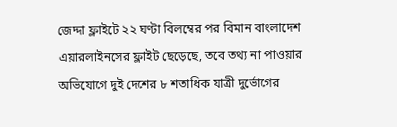জেদ্দা ফ্লাইটে ২২ ঘণ্টা বিলম্বের পর বিমান বাংলাদেশ এয়ারলাইনসের ফ্লাইট ছেড়েছে, তবে তথ্য না পাওয়ার অভিযোগে দুই দেশের ৮ শতাধিক যাত্রী দুর্ভোগের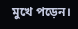মুখে পড়েন।